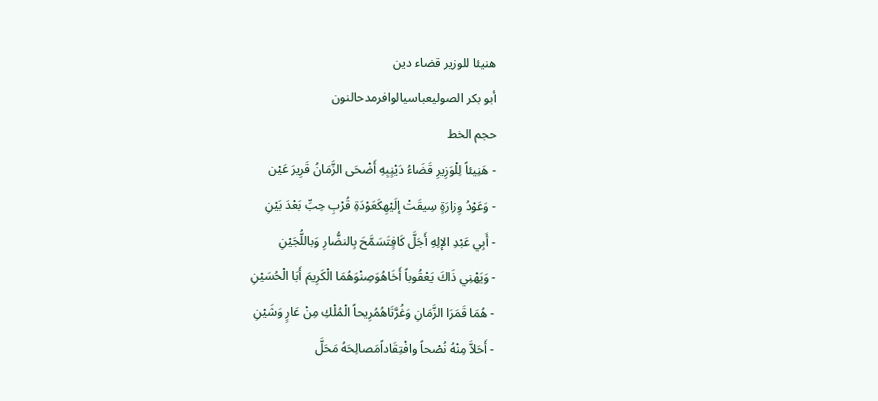هنيئا للوزير قضاء دين
أبو بكر الصوليعباسيالوافرمدحالنون
حجم الخط
- هَنِيئاً لِلْوَزِيرِ قَضَاءُ دَيْنٍبِهِ أَضْحَى الزَّمَانُ قَرِيرَ عَيْن
- وَعَوْدُ وِزارَةٍ سِيقَتْ إلَيْهِكَعَوْدَةِ قُرْبِ حِبِّ بَعْدَ بَيْنِ
- أَبِي عَبْدِ الإلِهِ أَجَلَّ كَافٍتَسَمَّحَ بِالنضُّارِ وَباللُّجَيْنِ
- وَيَهْنِي ذَاكَ يَعْقُوباً أَخَاهُوَصِنْوَهُمَا الْكَرِيمَ أَبَا الْحُسَيْنِ
- هُمَا قَمَرَا الزَّمَانِ وَغُرَّتَاهُمُرِيحاً الْمُلْكِ مِنْ عَارٍ وَشَيْنِ
- أَحَلاَّ مِنْهُ نُصْحاً وافْتِقَاداًمَصالِحَهُ مَحَلَّ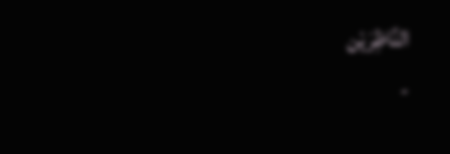النَّاظِرَيْن
-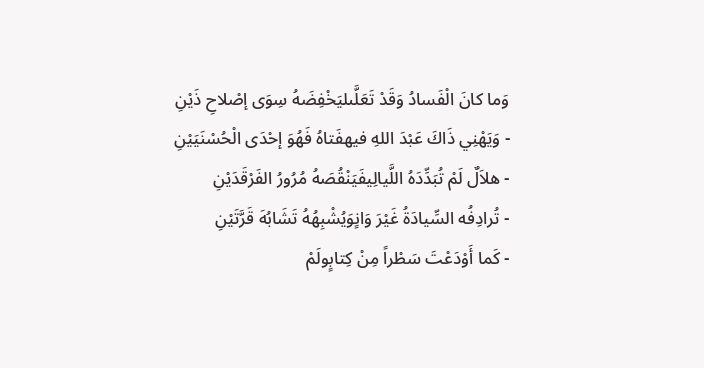وَما كانَ الْفَسادُ وَقَدْ تَعَلَّىليَخْفِضَهُ سِوَى إصْلاحِ ذَيْنِ
- وَيَهْنِي ذَاكَ عَبْدَ اللهِ فيهفَتاهُ فَهُوَ إحْدَى الْحُسْنَيَيْنِ
- هلاَلٌ لَمْ تُبَدِّدَهُ اللَّيالِيفَيَنْقُصَهُ مُرُورُ الفَرْقَدَيْنِ
- تُرادِفُه السِّيادَةُ غَيْرَ وَانٍوَيُشْبِهُهُ تَشَابُهَ قَرَّتَيْنِ
- كَما أَوْدَعْتَ سَطْراً مِنْ كِتابٍولَمْ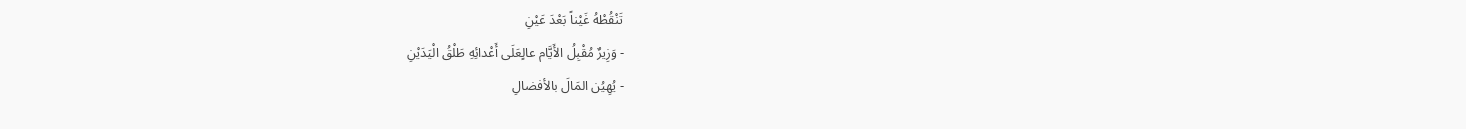تَنْقُطْهُ غَيْناً بَعْدَ عَيْنِ
- وَزِيرٌ مُقْبِلُ الأَيَّام عالٍعَلَى أَعْدائِهِ طَلْقُ الْيَدَيْنِ
- يُهِيُن المَالَ بالأفضالِ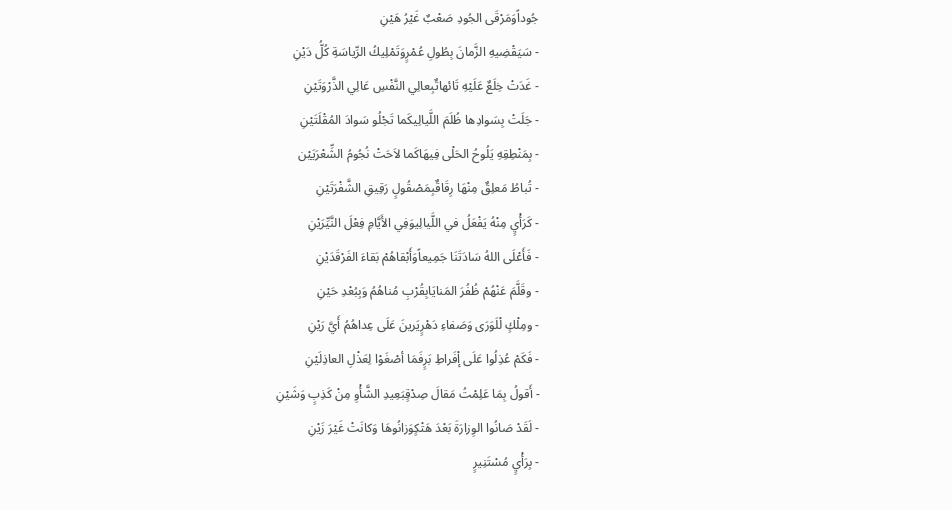جُوداًوَمَرْقَى الجُودِ صَعْبٌ غَيْرُ هَيْنِ
- سَيَقْضِيهِ الزَّمانَ بِطُولِ عُمْرٍوَتَمْلِيكُ الرِّياسَةِ كُلُّ دَيْنِ
- غَدَتْ خِلَعٌ عَلَيْهِ تَائهاتٌبِعالِي النَّفْسِ عَالِي الذَّرْوَتَيْنِ
- جَلَتْ بِسَوادِها ظُلَمَ اللَّيالِيكَما تَجْلُو سَوادَ المُقْلَتَيْنِ
- بِمَنْطِقِهِ يَلُوحُ الحَلْى فِيهَاكَما لاَحَتْ نُجُومُ الشِّعْرَيَيْن
- تُباطُ مَعلِقٌ مِنْهَا رِقَاقٌبِمَصْقُولٍ رَقِيقِ الشَّفْرَتَيْنِ
- كَرَأْيٍ مِنْهُ يَفْعَلُ في اللَّيالِيوَفِي الأَيَّامِ فِعْلَ النَّيِّرَيْنِ
- فَأَعْلَى اللهُ سَادَتَنَا جَمِيعاًوَأَبْقاهُمْ بَقاءَ الفَرْقَدَيْنِ
- وقَلَّمَ عَنْهُمْ ظُفُرَ المَنايَابِقُرْبِ مُناهُمُ وَبِبُعْدِ حَيْنِ
- ومِلْكٍ لْلَوَرَى وَصَفاءِ دَهْرٍيَرينَ عَلَى عِداهُمُ أَيَّ رَيْنِ
- فَكَمْ عُذِلُوا عَلَى إْفَراطِ بَرٍفَمَا أصْغَوْا لِعَذْلِ العاذِلَيْنِ
- أَقولُ بِمَا عَلِمْتُ مَقالَ صِدْقٍبَعِيدِ الشَّأْوِ مِنْ كَذِبٍ وَشَيْنِ
- لَقَدْ صَانُوا الوِزارَةَ بَعْدَ هَتْكٍوَزانُوهَا وَكانَتْ غَيْرَ زَيْنِ
- بِرَأْيٍ مُسْتَنِيرٍ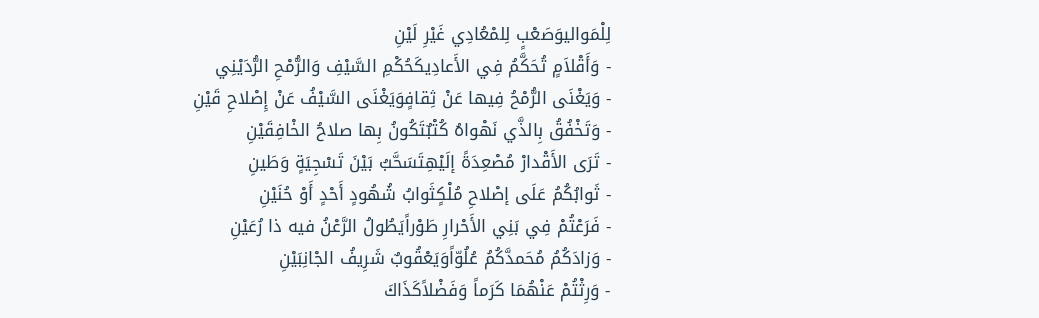لِلْمَواليوَصَعْبٍ لِلمْعُادِي غَيْرِ لَيْنِ
- وَأَقْلاَمٍ تُحَكَّمُ فِي الأَعادِيكَحُكْمِ السَّيْفِ وَالرُّمْحِ الرُّدَيْنِي
- وَيَغْنَى الرُّمْحُ فِيها عَنْ ثِقافٍوَيَغْنَى السَّيْفُ عَنْ إِصْلاحِ قَيْنِ
- وَتَخْفُقُ بِالذَّي نَهْواهُ كُتْبٌتَكُونُ بِها صلاحُ الخْافِقَيْنِ
- تَرَى الأَقْدارْ مُصْعِدَةً إلَيْهِتَسَحَّبُ بَيْنَ تَسْجِيَةٍ وَطَينِ
- ثَوابُكُمُ عَلَى إصْلاحِ مُلْكٍثَوابُ شُهُودٍ أَحْدٍ أَوْ حُنَيْنِ
- فَرَعْتُمْ فِي بَنِي الأَحْرارِ طَوْراًيَطُولُ الرَّعْنُ فيه ذا رُعَيْنِ
- وَزادَكُمُ مُحَمدَّكُمُ عُلُوّاًوَيَعْقُوبٌ شَرِيفُ الجْانِبَيْنِ
- وَرِثْتُمْ عَنْهُمَا كَرَماً وَفَضْلاًكَذَاكَ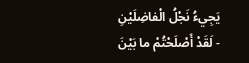يَجِيءُ نَجْلُ الْفاضِلَيْنِ
- لَقَدْ أَصْلَحْتُمْ ما بَيْنَ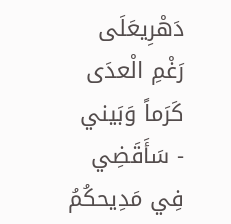دَهْرِيعَلَى رَغْمِ الْعدَى كَرَماً وَبَيني
- سَأَقَضِي فِي مَدِيحكُمُ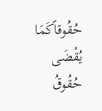حُقُوقاًكَمَا يُقْضَى حُقُوقُ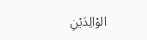الوْالِدَيْنِ